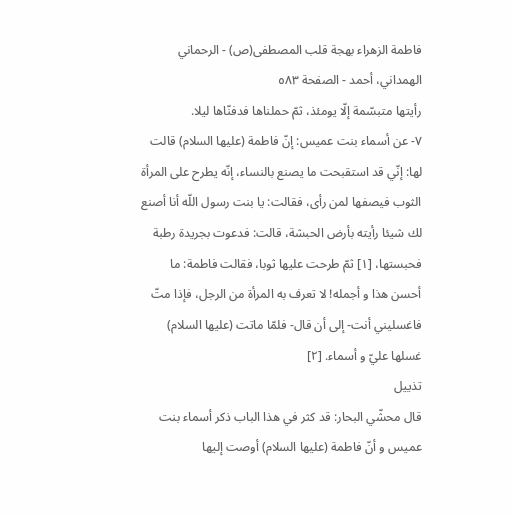فاطمة الزهراء بهجة قلب المصطفى(ص) - الرحماني الهمداني، أحمد - الصفحة ٥٨٣
رأيتها متبسّمة إلّا يومئذ، ثمّ حملناها فدفنّاها ليلا.
٧- عن أسماء بنت عميس: إنّ فاطمة (عليها السلام) قالت لها: إنّي قد استقبحت ما يصنع بالنساء، إنّه يطرح على المرأة الثوب فيصفها لمن رأى، فقالت: يا بنت رسول اللّه أنا أصنع لك شيئا رأيته بأرض الحبشة، قالت: فدعوت بجريدة رطبة فحبستها، [١] ثمّ طرحت عليها ثوبا، فقالت فاطمة: ما أحسن هذا و أجمله! لا تعرف به المرأة من الرجل، فإذا متّ فاغسليني أنت- إلى أن قال- فلمّا ماتت (عليها السلام) غسلها عليّ و أسماء. [٢]
تذييل
قال محشّي البحار: قد كثر في هذا الباب ذكر أسماء بنت عميس و أنّ فاطمة (عليها السلام) أوصت إليها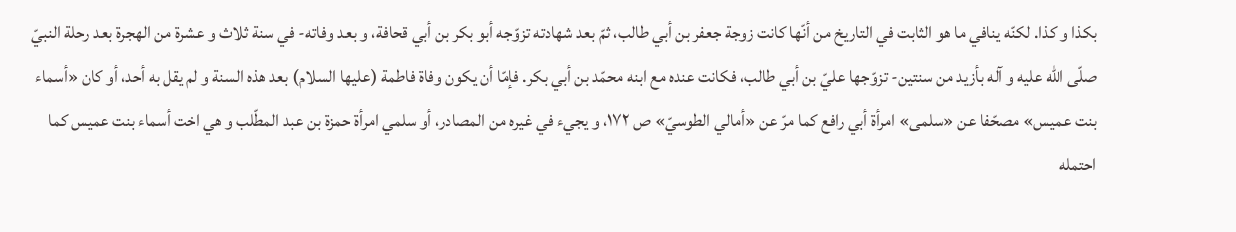بكذا و كذا. لكنّه ينافي ما هو الثابت في التاريخ من أنّها كانت زوجة جعفر بن أبي طالب، ثمّ بعد شهادته تزوّجه أبو بكر بن أبي قحافة، و بعد وفاته- في سنة ثلاث و عشرة من الهجرة بعد رحلة النبيّ صلّى اللّه عليه و آله بأزيد من سنتين- تزوّجها عليّ بن أبي طالب، فكانت عنده مع ابنه محمّد بن أبي بكر. فإمّا أن يكون وفاة فاطمة (عليها السلام) بعد هذه السنة و لم يقل به أحد، أو كان «أسماء بنت عميس» مصحّفا عن «سلمى» امرأة أبي رافع كما مرّ عن «أمالي الطوسيّ» ص ١٧٢، و يجيء في غيره من المصادر، أو سلمي امرأة حمزة بن عبد المطّلب و هي اخت أسماء بنت عميس كما احتمله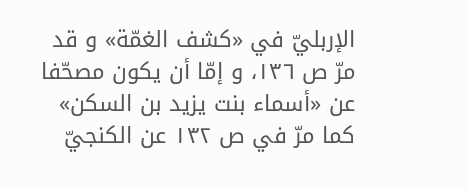الإربليّ في «كشف الغمّة» و قد مرّ ص ١٣٦، و إمّا أن يكون مصحّفا عن «أسماء بنت يزيد بن السكن» كما مرّ في ص ١٣٢ عن الكنجيّ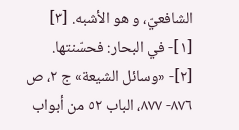الشافعيّ، و هو الأشبه. [٣]
[١]- في البحار: فحسّنتها.
[٢]- «وسائل الشيعة» ج ٢، ص ٨٧٦- ٨٧٧، الباب ٥٢ من أبواب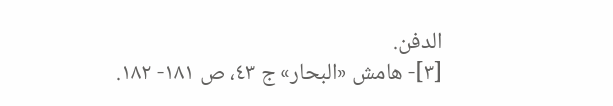الدفن.
[٣]- هامش «البحار» ج ٤٣، ص ١٨١- ١٨٢.